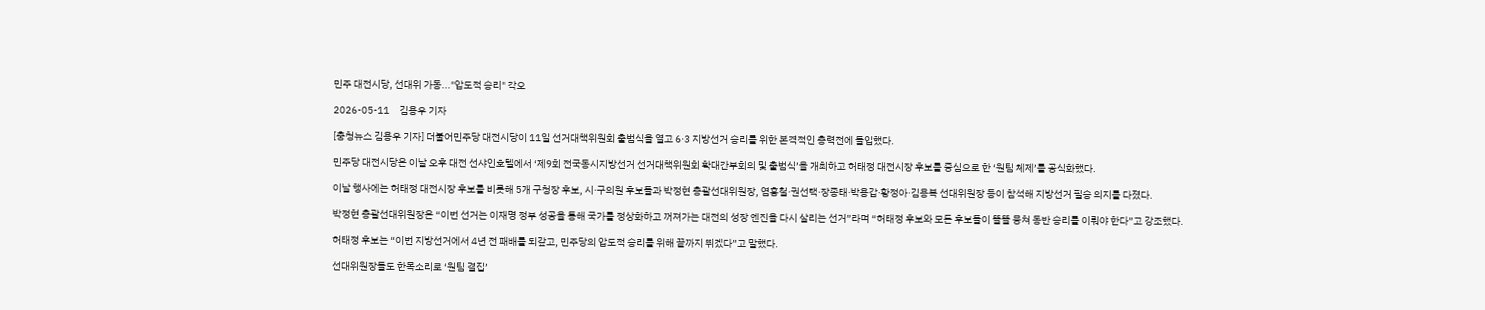민주 대전시당, 선대위 가동..."압도적 승리" 각오

2026-05-11     김용우 기자

[충청뉴스 김용우 기자] 더불어민주당 대전시당이 11일 선거대책위원회 출범식을 열고 6·3 지방선거 승리를 위한 본격적인 총력전에 돌입했다.

민주당 대전시당은 이날 오후 대전 선샤인호텔에서 ‘제9회 전국동시지방선거 선거대책위원회 확대간부회의 및 출범식’을 개최하고 허태정 대전시장 후보를 중심으로 한 ‘원팀 체제’를 공식화했다.

이날 행사에는 허태정 대전시장 후보를 비롯해 5개 구청장 후보, 시·구의원 후보들과 박정현 총괄선대위원장, 염홍철·권선택·장종태·박용갑·황정아·김용복 선대위원장 등이 참석해 지방선거 필승 의지를 다졌다.

박정현 총괄선대위원장은 “이번 선거는 이재명 정부 성공을 통해 국가를 정상화하고 꺼져가는 대전의 성장 엔진을 다시 살리는 선거”라며 “허태정 후보와 모든 후보들이 똘똘 뭉쳐 동반 승리를 이뤄야 한다”고 강조했다.

허태정 후보는 “이번 지방선거에서 4년 전 패배를 되갚고, 민주당의 압도적 승리를 위해 끝까지 뛰겠다”고 말했다.

선대위원장들도 한목소리로 ‘원팀 결집’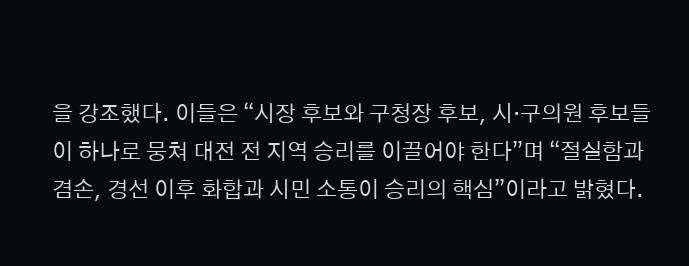을 강조했다. 이들은 “시장 후보와 구청장 후보, 시·구의원 후보들이 하나로 뭉쳐 대전 전 지역 승리를 이끌어야 한다”며 “절실함과 겸손, 경선 이후 화합과 시민 소통이 승리의 핵심”이라고 밝혔다.